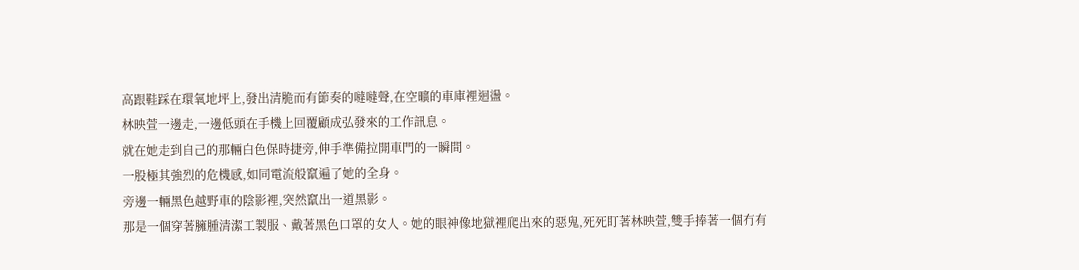高跟鞋踩在環氧地坪上,發出清脆而有節奏的噠噠聲,在空曠的車庫裡迴盪。
林映萱一邊走,一邊低頭在手機上回覆顧成弘發來的工作訊息。
就在她走到自己的那輛白色保時捷旁,伸手準備拉開車門的一瞬間。
一股極其強烈的危機感,如同電流般竄遍了她的全身。
旁邊一輛黑色越野車的陰影裡,突然竄出一道黑影。
那是一個穿著臃腫清潔工製服、戴著黑色口罩的女人。她的眼神像地獄裡爬出來的惡鬼,死死盯著林映萱,雙手捧著一個冇有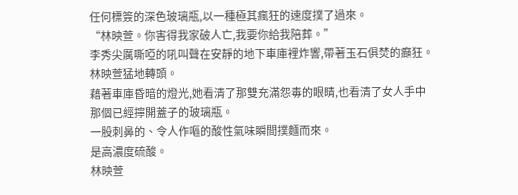任何標簽的深色玻璃瓶,以一種極其瘋狂的速度撲了過來。
“林映萱。你害得我家破人亡,我要你給我陪葬。”
李秀尖厲嘶啞的吼叫聲在安靜的地下車庫裡炸響,帶著玉石俱焚的癲狂。
林映萱猛地轉頭。
藉著車庫昏暗的燈光,她看清了那雙充滿怨毒的眼睛,也看清了女人手中那個已經擰開蓋子的玻璃瓶。
一股刺鼻的、令人作嘔的酸性氣味瞬間撲麵而來。
是高濃度硫酸。
林映萱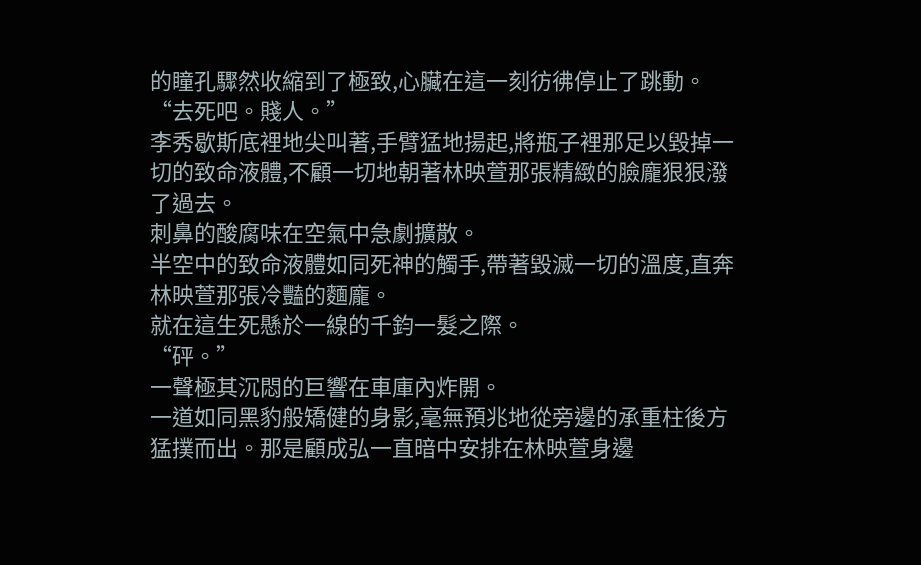的瞳孔驟然收縮到了極致,心臟在這一刻彷彿停止了跳動。
“去死吧。賤人。”
李秀歇斯底裡地尖叫著,手臂猛地揚起,將瓶子裡那足以毀掉一切的致命液體,不顧一切地朝著林映萱那張精緻的臉龐狠狠潑了過去。
刺鼻的酸腐味在空氣中急劇擴散。
半空中的致命液體如同死神的觸手,帶著毀滅一切的溫度,直奔林映萱那張冷豔的麵龐。
就在這生死懸於一線的千鈞一髮之際。
“砰。”
一聲極其沉悶的巨響在車庫內炸開。
一道如同黑豹般矯健的身影,毫無預兆地從旁邊的承重柱後方猛撲而出。那是顧成弘一直暗中安排在林映萱身邊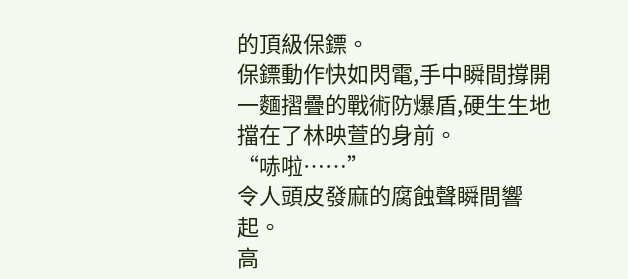的頂級保鏢。
保鏢動作快如閃電,手中瞬間撐開一麵摺疊的戰術防爆盾,硬生生地擋在了林映萱的身前。
“哧啦……”
令人頭皮發麻的腐蝕聲瞬間響起。
高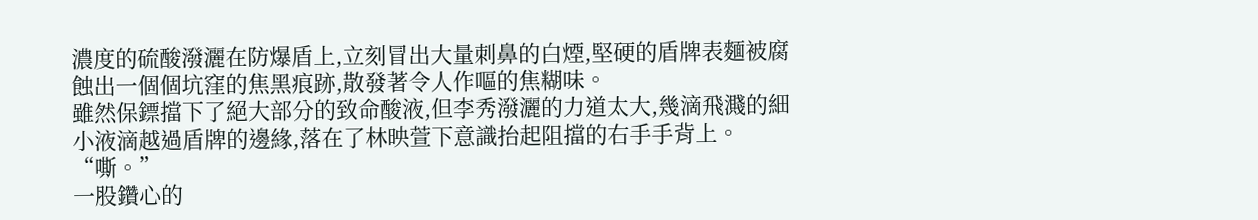濃度的硫酸潑灑在防爆盾上,立刻冒出大量刺鼻的白煙,堅硬的盾牌表麵被腐蝕出一個個坑窪的焦黑痕跡,散發著令人作嘔的焦糊味。
雖然保鏢擋下了絕大部分的致命酸液,但李秀潑灑的力道太大,幾滴飛濺的細小液滴越過盾牌的邊緣,落在了林映萱下意識抬起阻擋的右手手背上。
“嘶。”
一股鑽心的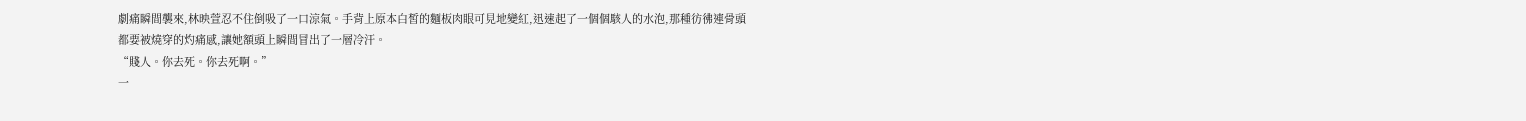劇痛瞬間襲來,林映萱忍不住倒吸了一口涼氣。手背上原本白皙的麵板肉眼可見地變紅,迅速起了一個個駭人的水泡,那種彷彿連骨頭都要被燒穿的灼痛感,讓她額頭上瞬間冒出了一層冷汗。
“賤人。你去死。你去死啊。”
一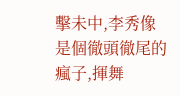擊未中,李秀像是個徹頭徹尾的瘋子,揮舞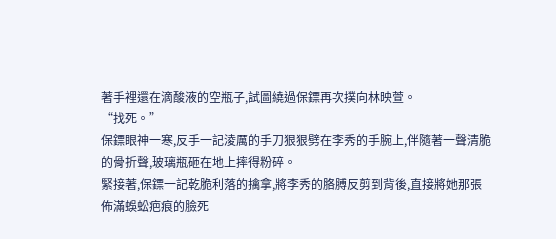著手裡還在滴酸液的空瓶子,試圖繞過保鏢再次撲向林映萱。
“找死。”
保鏢眼神一寒,反手一記淩厲的手刀狠狠劈在李秀的手腕上,伴隨著一聲清脆的骨折聲,玻璃瓶砸在地上摔得粉碎。
緊接著,保鏢一記乾脆利落的擒拿,將李秀的胳膊反剪到背後,直接將她那張佈滿蜈蚣疤痕的臉死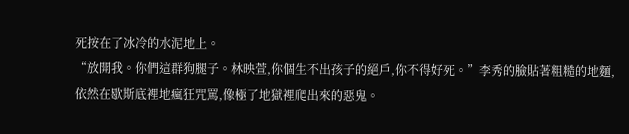死按在了冰冷的水泥地上。
“放開我。你們這群狗腿子。林映萱,你個生不出孩子的絕戶,你不得好死。”李秀的臉貼著粗糙的地麵,依然在歇斯底裡地瘋狂咒罵,像極了地獄裡爬出來的惡鬼。